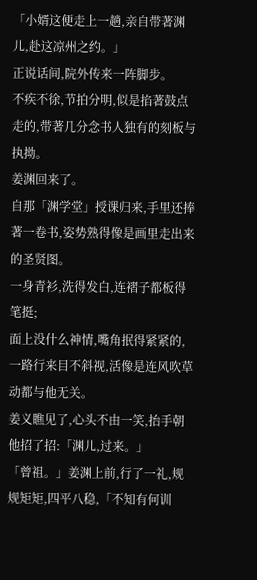「小婿这便走上一趟,亲自带著渊儿,赴这凉州之约。」
正说话间,院外传来一阵脚步。
不疾不徐,节拍分明,似是掐著鼓点走的,带著几分念书人独有的刻板与执拗。
姜渊回来了。
自那「渊学堂」授课归来,手里还捧著一卷书,姿势熟得像是画里走出来的圣贤图。
一身青衫,洗得发白,连褶子都板得笔挺;
面上没什么神情,嘴角抿得紧紧的,一路行来目不斜视,活像是连风吹草动都与他无关。
姜义瞧见了,心头不由一笑,抬手朝他招了招:「渊儿,过来。」
「曾祖。」姜渊上前,行了一礼,规规矩矩,四平八稳,「不知有何训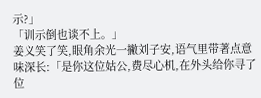示?」
「训示倒也谈不上。」
姜义笑了笑,眼角余光一撇刘子安,语气里带著点意味深长:「是你这位姑公,费尽心机,在外头给你寻了位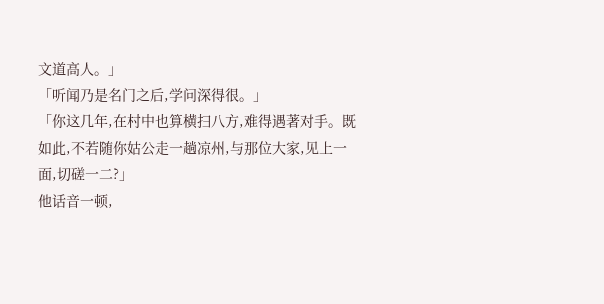文道高人。」
「听闻乃是名门之后,学问深得很。」
「你这几年,在村中也算横扫八方,难得遇著对手。既如此,不若随你姑公走一趟凉州,与那位大家,见上一面,切磋一二?」
他话音一顿,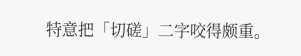特意把「切磋」二字咬得颇重。